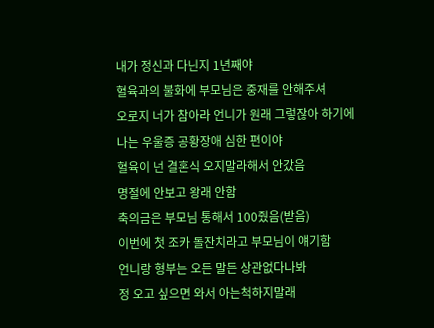내가 정신과 다닌지 1년째야
혈육과의 불화에 부모님은 중재를 안해주셔
오로지 너가 참아라 언니가 원래 그렇잖아 하기에
나는 우울증 공황장애 심한 편이야
혈육이 넌 결혼식 오지말라해서 안갔음
명절에 안보고 왕래 안함
축의금은 부모님 통해서 100줬음(받음)
이번에 첫 조카 돌잔치라고 부모님이 얘기함
언니랑 형부는 오든 말든 상관없다나봐
정 오고 싶으면 와서 아는척하지말래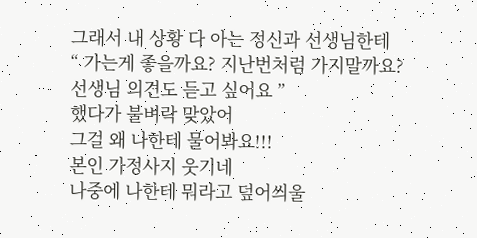그래서 내 상황 다 아는 정신과 선생님한테
“ 가는게 좋을까요? 지난번처럼 가지말까요?
선생님 의견도 듣고 싶어요 ”
했다가 불벼락 맞았어
그걸 왜 나한테 물어봐요!!!
본인 가정사지 웃기네
나중에 나한테 뭐라고 덮어씌울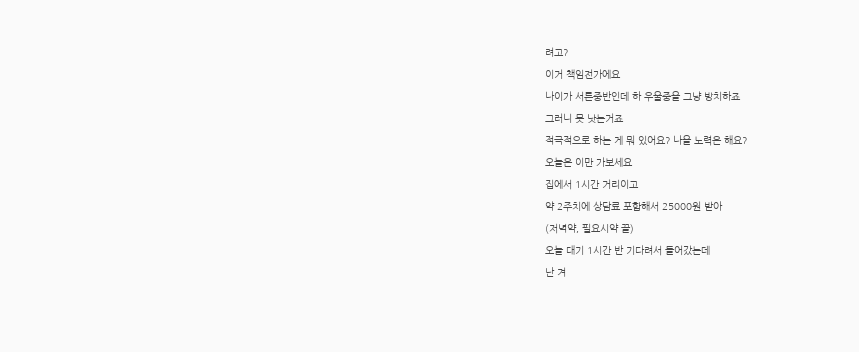려고?
이거 책임전가에요
나이가 서른중반인데 하 우울중을 그냥 방치하죠
그러니 못 낫는거죠
적극적으로 하는 게 뭐 있어요? 나을 노력은 해요?
오늘은 이만 가보세요
집에서 1시간 거리이고
약 2주치에 상담료 포함해서 25000원 받아
(저녁약, 필요시약 끝)
오늘 대기 1시간 반 기다려서 들어갔는데
난 겨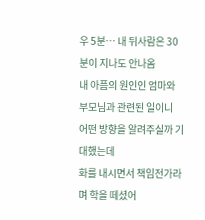우 5분… 내 뒤사람은 30분이 지나도 안나옴
내 아픔의 원인인 엄마와 부모님과 관련된 일이니
어떤 방향을 알려주실까 기대했는데
화를 내시면서 책임전가라며 학을 떼셨어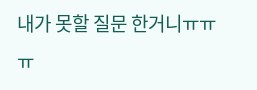내가 못할 질문 한거니ㅠㅠㅠ